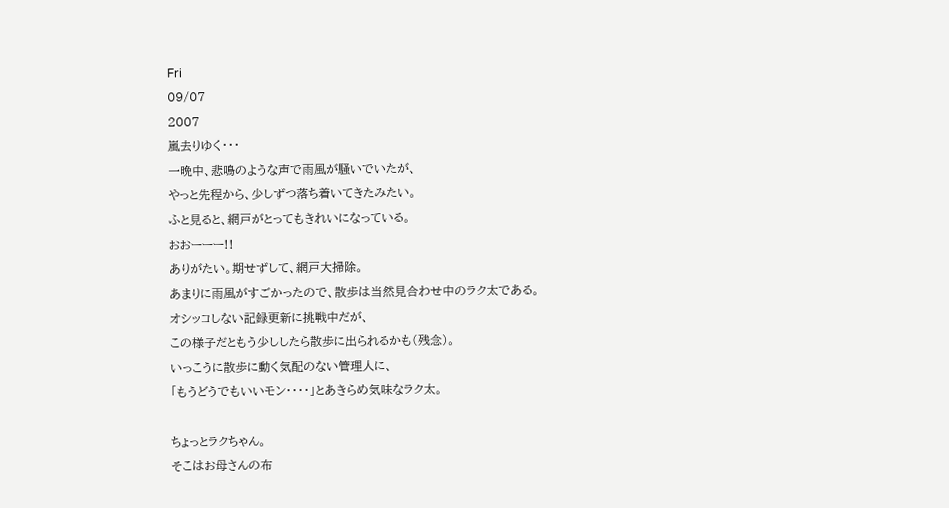Fri
09/07
2007
嵐去りゆく・・・
一晩中、悲鳴のような声で雨風が騒いでいたが、
やっと先程から、少しずつ落ち着いてきたみたい。
ふと見ると、網戸がとってもきれいになっている。
おおーーー!!
ありがたい。期せずして、網戸大掃除。
あまりに雨風がすごかったので、散歩は当然見合わせ中のラク太である。
オシッコしない記録更新に挑戦中だが、
この様子だともう少ししたら散歩に出られるかも(残念)。
いっこうに散歩に動く気配のない管理人に、
「もうどうでもいいモン・・・・」とあきらめ気味なラク太。

ちょっとラクちゃん。
そこはお母さんの布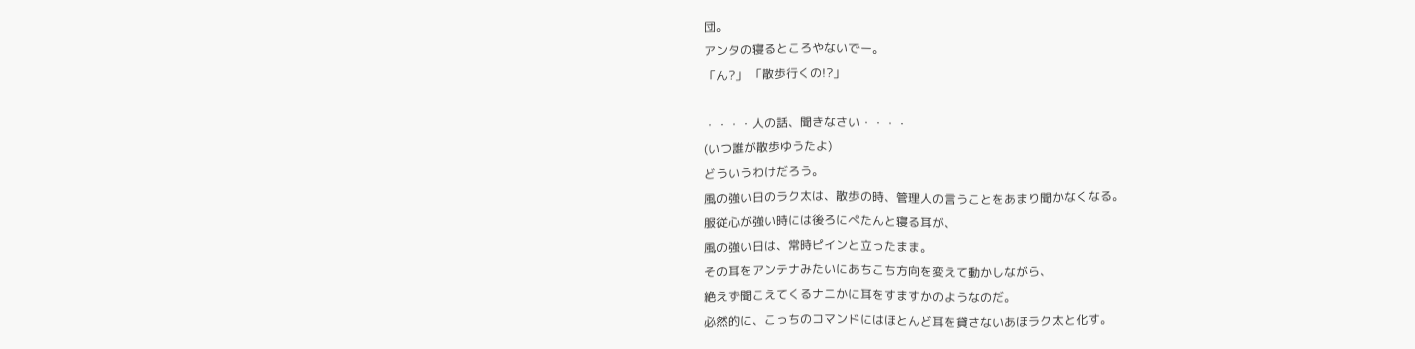団。
アンタの寝るところやないでー。
「ん?」 「散歩行くの!?」

・・・・人の話、聞きなさい・・・・
(いつ誰が散歩ゆうたよ)
どういうわけだろう。
風の強い日のラク太は、散歩の時、管理人の言うことをあまり聞かなくなる。
服従心が強い時には後ろにぺたんと寝る耳が、
風の強い日は、常時ピインと立ったまま。
その耳をアンテナみたいにあちこち方向を変えて動かしながら、
絶えず聞こえてくるナニかに耳をすますかのようなのだ。
必然的に、こっちのコマンドにはほとんど耳を貸さないあほラク太と化す。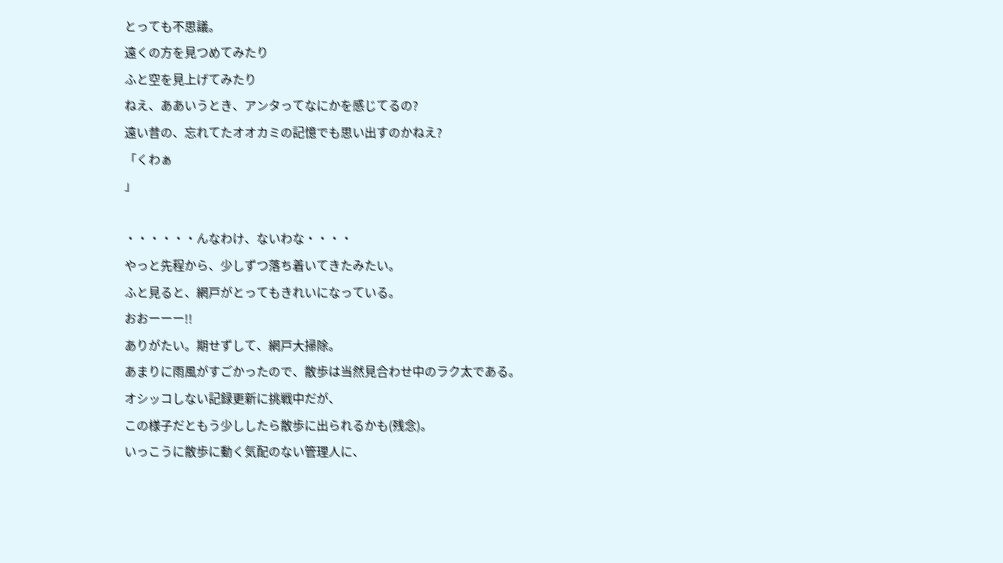とっても不思議。
遠くの方を見つめてみたり
ふと空を見上げてみたり
ねえ、ああいうとき、アンタってなにかを感じてるの?
遠い昔の、忘れてたオオカミの記憶でも思い出すのかねえ?
「くわぁ
」

・・・・・・んなわけ、ないわな・・・・
やっと先程から、少しずつ落ち着いてきたみたい。
ふと見ると、網戸がとってもきれいになっている。
おおーーー!!
ありがたい。期せずして、網戸大掃除。
あまりに雨風がすごかったので、散歩は当然見合わせ中のラク太である。
オシッコしない記録更新に挑戦中だが、
この様子だともう少ししたら散歩に出られるかも(残念)。
いっこうに散歩に動く気配のない管理人に、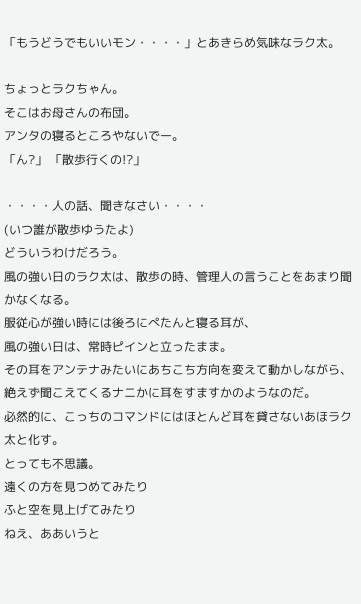「もうどうでもいいモン・・・・」とあきらめ気味なラク太。

ちょっとラクちゃん。
そこはお母さんの布団。
アンタの寝るところやないでー。
「ん?」 「散歩行くの!?」

・・・・人の話、聞きなさい・・・・
(いつ誰が散歩ゆうたよ)
どういうわけだろう。
風の強い日のラク太は、散歩の時、管理人の言うことをあまり聞かなくなる。
服従心が強い時には後ろにぺたんと寝る耳が、
風の強い日は、常時ピインと立ったまま。
その耳をアンテナみたいにあちこち方向を変えて動かしながら、
絶えず聞こえてくるナニかに耳をすますかのようなのだ。
必然的に、こっちのコマンドにはほとんど耳を貸さないあほラク太と化す。
とっても不思議。
遠くの方を見つめてみたり
ふと空を見上げてみたり
ねえ、ああいうと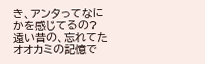き、アンタってなにかを感じてるの?
遠い昔の、忘れてたオオカミの記憶で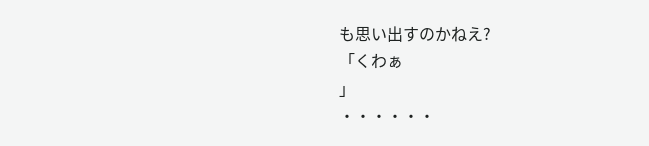も思い出すのかねえ?
「くわぁ
」
・・・・・・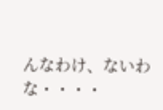んなわけ、ないわな・・・・